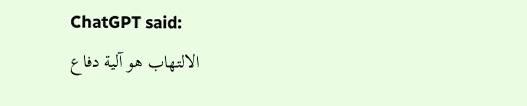ChatGPT said:
الالتهاب هو آلية دفاع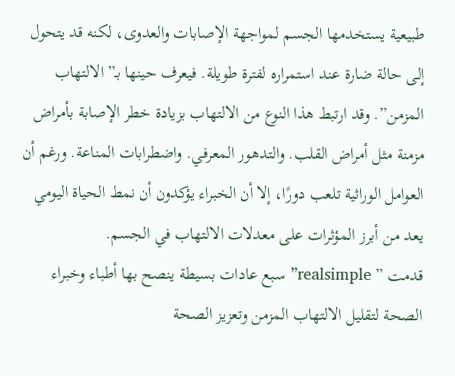طبيعية يستخدمها الجسم لمواجهة الإصابات والعدوى، لكنه قد يتحول إلى حالة ضارة عند استمراره لفترة طويلة. فيعرف حينها بـ”الالتهاب المزمن”. وقد ارتبط هذا النوع من الالتهاب بزيادة خطر الإصابة بأمراض مزمنة مثل أمراض القلب. والتدهور المعرفي. واضطرابات المناعة. ورغم أن العوامل الوراثية تلعب دورًا، إلا أن الخبراء يؤكدون أن نمط الحياة اليومي يعد من أبرز المؤثرات على معدلات الالتهاب في الجسم.
قدمت ” realsimple” سبع عادات بسيطة ينصح بها أطباء وخبراء الصحة لتقليل الالتهاب المزمن وتعزيز الصحة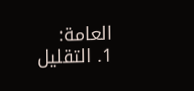العامة:
1. التقليل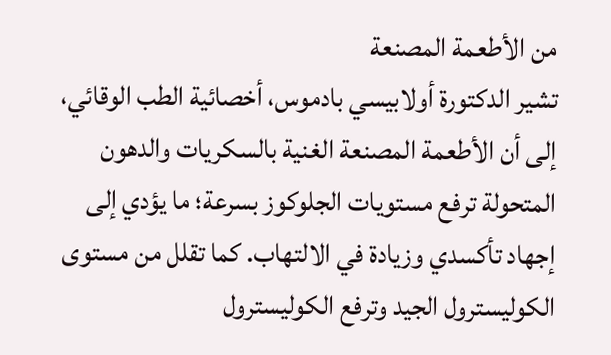من الأطعمة المصنعة
تشير الدكتورة أولابيسي بادموس، أخصائية الطب الوقائي، إلى أن الأطعمة المصنعة الغنية بالسكريات والدهون المتحولة ترفع مستويات الجلوكوز بسرعة؛ ما يؤدي إلى إجهاد تأكسدي وزيادة في الالتهاب. كما تقلل من مستوى الكوليسترول الجيد وترفع الكوليسترول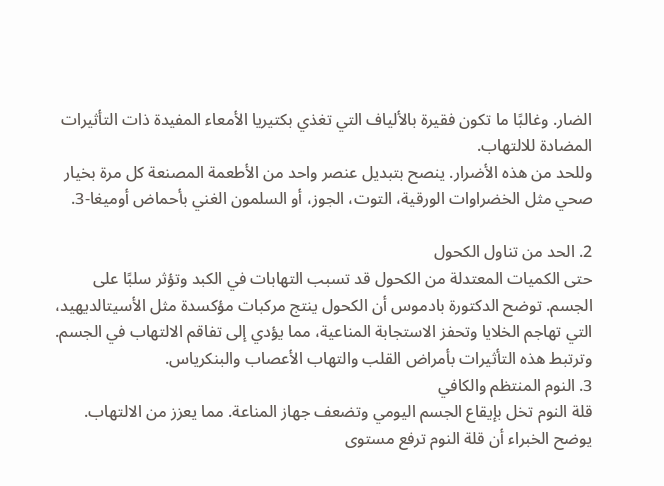الضار. وغالبًا ما تكون فقيرة بالألياف التي تغذي بكتيريا الأمعاء المفيدة ذات التأثيرات المضادة للالتهاب.
وللحد من هذه الأضرار. ينصح بتبديل عنصر واحد من الأطعمة المصنعة كل مرة بخيار صحي مثل الخضراوات الورقية، التوت، الجوز، أو السلمون الغني بأحماض أوميغا-3.

2. الحد من تناول الكحول
حتى الكميات المعتدلة من الكحول قد تسبب التهابات في الكبد وتؤثر سلبًا على الجسم. توضح الدكتورة بادموس أن الكحول ينتج مركبات مؤكسدة مثل الأسيتالديهيد، التي تهاجم الخلايا وتحفز الاستجابة المناعية، مما يؤدي إلى تفاقم الالتهاب في الجسم. وترتبط هذه التأثيرات بأمراض القلب والتهاب الأعصاب والبنكرياس.
3. النوم المنتظم والكافي
قلة النوم تخل بإيقاع الجسم اليومي وتضعف جهاز المناعة. مما يعزز من الالتهاب. يوضح الخبراء أن قلة النوم ترفع مستوى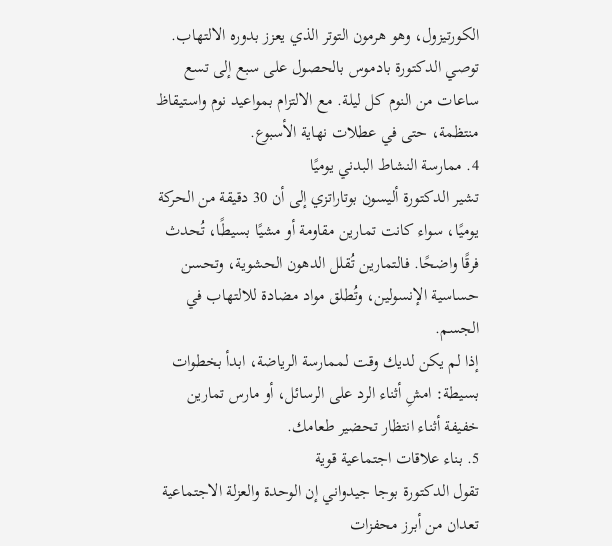الكورتيزول، وهو هرمون التوتر الذي يعزز بدوره الالتهاب.
توصي الدكتورة بادموس بالحصول على سبع إلى تسع ساعات من النوم كل ليلة. مع الالتزام بمواعيد نوم واستيقاظ منتظمة، حتى في عطلات نهاية الأسبوع.
4. ممارسة النشاط البدني يوميًا
تشير الدكتورة أليسون بوتاراتزي إلى أن 30 دقيقة من الحركة يوميًا، سواء كانت تمارين مقاومة أو مشيًا بسيطًا، تُحدث فرقًا واضحًا. فالتمارين تُقلل الدهون الحشوية، وتحسن حساسية الإنسولين، وتُطلق مواد مضادة للالتهاب في الجسم.
إذا لم يكن لديك وقت لممارسة الرياضة، ابدأ بخطوات بسيطة: امشِ أثناء الرد على الرسائل، أو مارس تمارين خفيفة أثناء انتظار تحضير طعامك.
5. بناء علاقات اجتماعية قوية
تقول الدكتورة بوجا جيدواني إن الوحدة والعزلة الاجتماعية تعدان من أبرز محفزات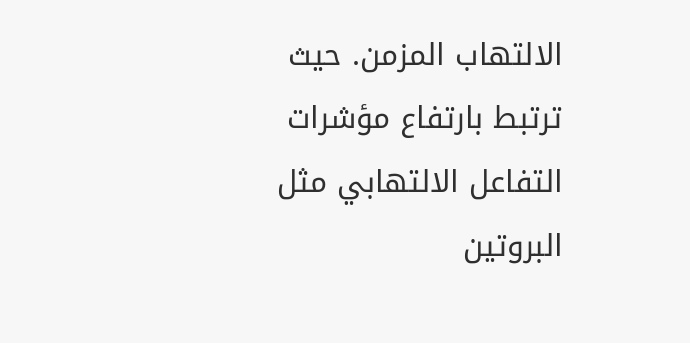الالتهاب المزمن. حيث ترتبط بارتفاع مؤشرات التفاعل الالتهابي مثل البروتين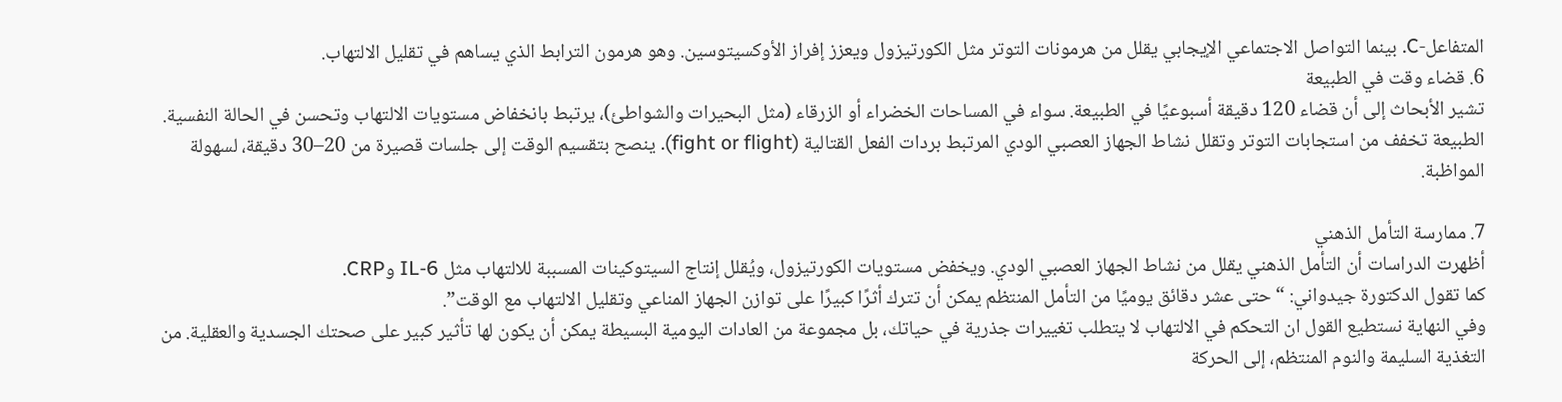المتفاعل-C. بينما التواصل الاجتماعي الإيجابي يقلل من هرمونات التوتر مثل الكورتيزول ويعزز إفراز الأوكسيتوسين. وهو هرمون الترابط الذي يساهم في تقليل الالتهاب.
6. قضاء وقت في الطبيعة
تشير الأبحاث إلى أن قضاء 120 دقيقة أسبوعيًا في الطبيعة. سواء في المساحات الخضراء أو الزرقاء (مثل البحيرات والشواطئ)، يرتبط بانخفاض مستويات الالتهاب وتحسن في الحالة النفسية.
الطبيعة تخفف من استجابات التوتر وتقلل نشاط الجهاز العصبي الودي المرتبط بردات الفعل القتالية (fight or flight). ينصح بتقسيم الوقت إلى جلسات قصيرة من 20–30 دقيقة، لسهولة المواظبة.

7. ممارسة التأمل الذهني
أظهرت الدراسات أن التأمل الذهني يقلل من نشاط الجهاز العصبي الودي. ويخفض مستويات الكورتيزول، ويُقلل إنتاج السيتوكينات المسببة للالتهاب مثل IL-6 وCRP.
كما تقول الدكتورة جيدواني: “حتى عشر دقائق يوميًا من التأمل المنتظم يمكن أن تترك أثرًا كبيرًا على توازن الجهاز المناعي وتقليل الالتهاب مع الوقت”.
وفي النهاية نستطيع القول ان التحكم في الالتهاب لا يتطلب تغييرات جذرية في حياتك، بل مجموعة من العادات اليومية البسيطة يمكن أن يكون لها تأثير كبير على صحتك الجسدية والعقلية. من التغذية السليمة والنوم المنتظم، إلى الحركة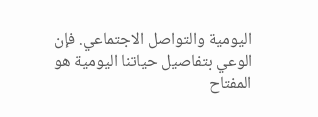اليومية والتواصل الاجتماعي. فإن الوعي بتفاصيل حياتنا اليومية هو المفتاح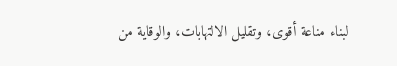لبناء مناعة أقوى، وتقليل الالتهابات، والوقاية من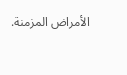الأمراض المزمنة.